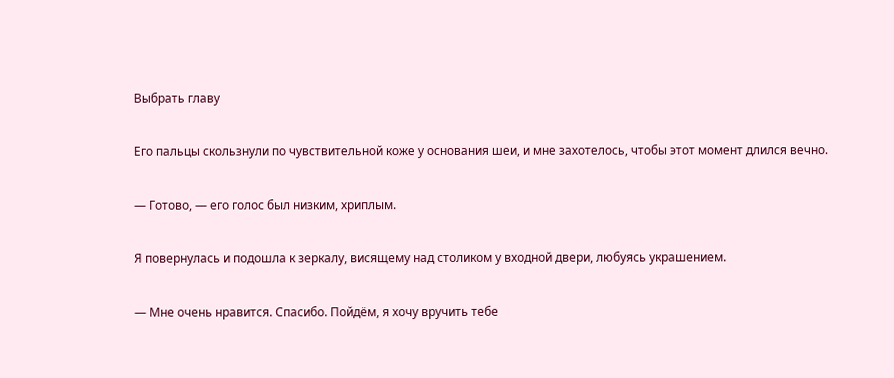Выбрать главу

Его пальцы скользнули по чувствительной коже у основания шеи, и мне захотелось, чтобы этот момент длился вечно.

— Готово, — его голос был низким, хриплым.

Я повернулась и подошла к зеркалу, висящему над столиком у входной двери, любуясь украшением.

— Мне очень нравится. Спасибо. Пойдём, я хочу вручить тебе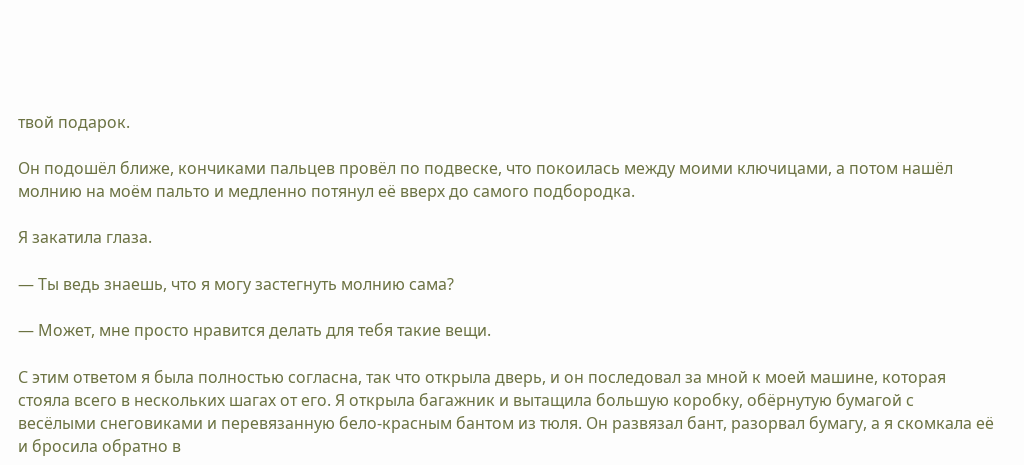твой подарок.

Он подошёл ближе, кончиками пальцев провёл по подвеске, что покоилась между моими ключицами, а потом нашёл молнию на моём пальто и медленно потянул её вверх до самого подбородка.

Я закатила глаза.

— Ты ведь знаешь, что я могу застегнуть молнию сама?

— Может, мне просто нравится делать для тебя такие вещи.

С этим ответом я была полностью согласна, так что открыла дверь, и он последовал за мной к моей машине, которая стояла всего в нескольких шагах от его. Я открыла багажник и вытащила большую коробку, обёрнутую бумагой с весёлыми снеговиками и перевязанную бело-красным бантом из тюля. Он развязал бант, разорвал бумагу, а я скомкала её и бросила обратно в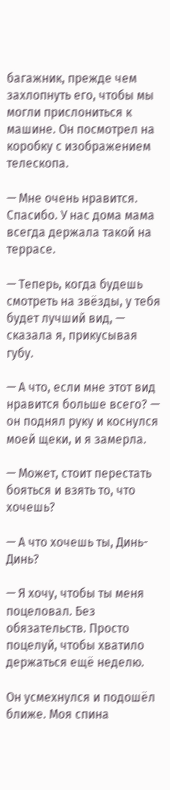багажник, прежде чем захлопнуть его, чтобы мы могли прислониться к машине. Он посмотрел на коробку с изображением телескопа.

— Мне очень нравится. Спасибо. У нас дома мама всегда держала такой на террасе.

— Теперь, когда будешь смотреть на звёзды, у тебя будет лучший вид, — сказала я, прикусывая губу.

— А что, если мне этот вид нравится больше всего? — он поднял руку и коснулся моей щеки, и я замерла.

— Может, стоит перестать бояться и взять то, что хочешь?

— А что хочешь ты, Динь-Динь?

— Я хочу, чтобы ты меня поцеловал. Без обязательств. Просто поцелуй, чтобы хватило держаться ещё неделю.

Он усмехнулся и подошёл ближе. Моя спина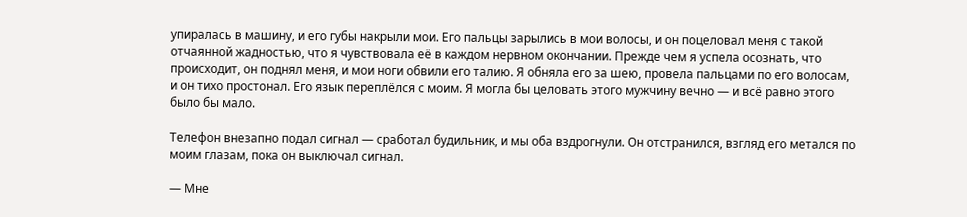упиралась в машину, и его губы накрыли мои. Его пальцы зарылись в мои волосы, и он поцеловал меня с такой отчаянной жадностью, что я чувствовала её в каждом нервном окончании. Прежде чем я успела осознать, что происходит, он поднял меня, и мои ноги обвили его талию. Я обняла его за шею, провела пальцами по его волосам, и он тихо простонал. Его язык переплёлся с моим. Я могла бы целовать этого мужчину вечно — и всё равно этого было бы мало.

Телефон внезапно подал сигнал — сработал будильник, и мы оба вздрогнули. Он отстранился, взгляд его метался по моим глазам, пока он выключал сигнал.

— Мне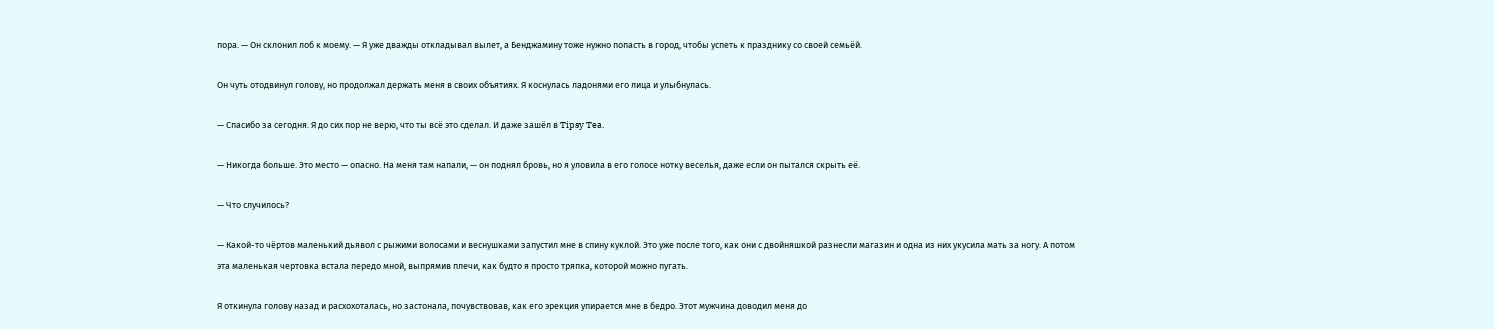пора. — Он склонил лоб к моему. — Я уже дважды откладывал вылет, а Бенджамину тоже нужно попасть в город, чтобы успеть к празднику со своей семьёй.

Он чуть отодвинул голову, но продолжал держать меня в своих объятиях. Я коснулась ладонями его лица и улыбнулась.

— Спасибо за сегодня. Я до сих пор не верю, что ты всё это сделал. И даже зашёл в Tipsy Tea.

— Никогда больше. Это место — опасно. На меня там напали, — он поднял бровь, но я уловила в его голосе нотку веселья, даже если он пытался скрыть её.

— Что случилось?

— Какой-то чёртов маленький дьявол с рыжими волосами и веснушками запустил мне в спину куклой. Это уже после того, как они с двойняшкой разнесли магазин и одна из них укусила мать за ногу. А потом эта маленькая чертовка встала передо мной, выпрямив плечи, как будто я просто тряпка, которой можно пугать.

Я откинула голову назад и расхохоталась, но застонала, почувствовав, как его эрекция упирается мне в бедро. Этот мужчина доводил меня до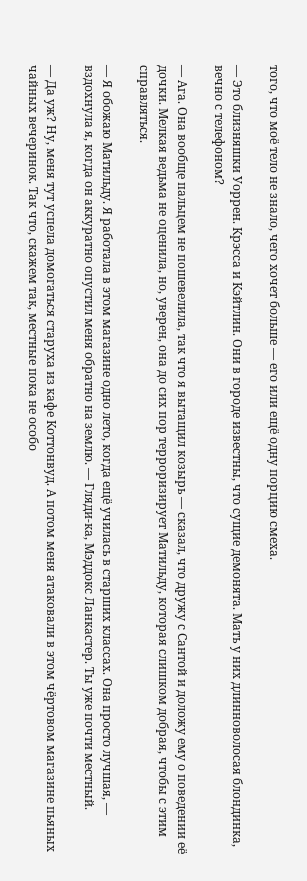того, что моё тело не знало, чего хочет больше — его или ещё одну порцию смеха.

— Это близняшки Уоррен. Крэсса и Кэйтлин. Они в городе известны, что сущие демонята. Мать у них длинноволосая блондинка, вечно с телефоном?

— Ага. Она вообще пальцем не пошевелила, так что я вытащил козырь — сказал, что дружу с Сантой и доложу ему о поведении её дочки. Мелкая ведьма не оценила, но, уверен, она до сих пор терроризирует Матильду, которая слишком добрая, чтобы с этим справляться.

— Я обожаю Матильду. Я работала в этом магазине одно лето, когда ещё училась в старших классах. Она просто лучшая, — вздохнула я, когда он аккуратно опустил меня обратно на землю. — Гляди-ка, Мэддокс Ланкастер. Ты уже почти местный.

— Да уж? Ну, меня тут успела домогаться старуха из кафе Коттонвуд. А потом меня атаковали в этом чёртовом магазине пьяных чайных вечеринок. Так что, скажем так, местные пока не особо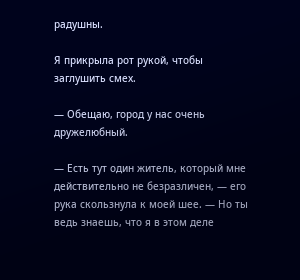радушны.

Я прикрыла рот рукой, чтобы заглушить смех.

— Обещаю, город у нас очень дружелюбный.

— Есть тут один житель, который мне действительно не безразличен, — его рука скользнула к моей шее. — Но ты ведь знаешь, что я в этом деле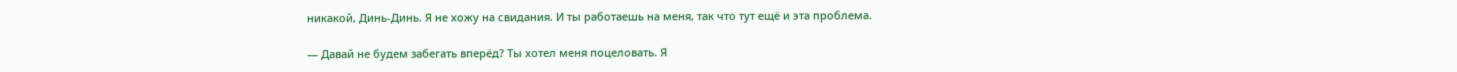никакой, Динь-Динь. Я не хожу на свидания. И ты работаешь на меня, так что тут ещё и эта проблема.

— Давай не будем забегать вперёд? Ты хотел меня поцеловать. Я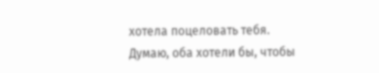хотела поцеловать тебя. Думаю, оба хотели бы, чтобы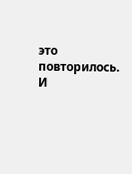это повторилось. И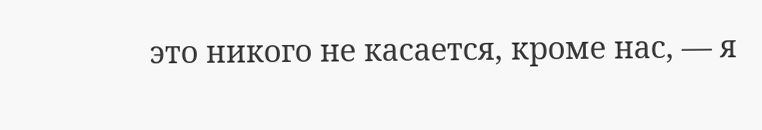это никого не касается, кроме нас, — я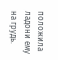положила ладони ему на грудь.